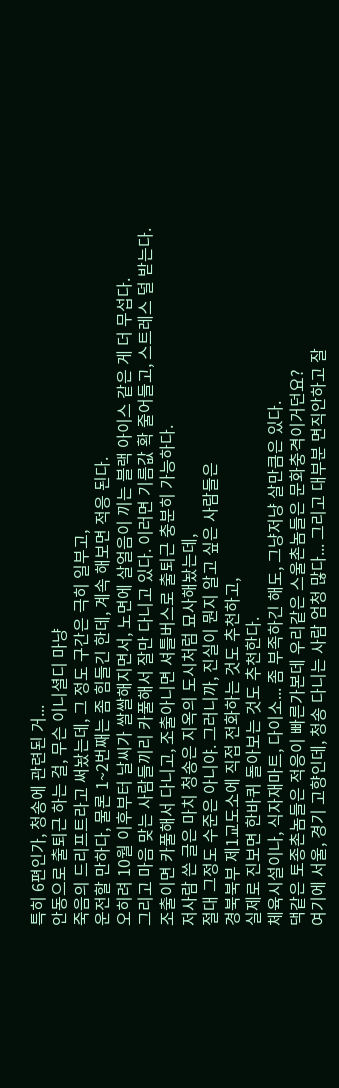특히 6편인가, 청송에 관련된 거...
안동으로 출퇴근 하는 걸, 무슨 이니셜디 마냥
죽음의 드리프트라고 써놨는데, 그 정도 구간은 극히 일부고,
운전할 만하다, 물론 1~2번째는 좀 힘들긴 한데, 계속 해보면 적응 된다.
오히려 10월 이후부터 날씨가 쌀쌀해지면서, 노면에 살얼음이 끼는 블랙 아이스 같은 게 더 무섭다.
그리고 마음 맞는 사람들끼리 카풀해서 잘만 다니고 있다. 이러면 기름값 확 줄어들고, 스트레스 덜 받는다.
조출이면 카풀해서 다니고, 조출아니면 셔틀버스로 출퇴근 충분히 가능하다.
저사람 쓴 글은 마치 청송은 지옥의 도시처럼 묘사해놨는데,
절대 그정도 수준은 아니야. 그러니까, 진실이 뭔지 알고 싶은 사람들은
경북북부 제1교도소에 직접 전화하는 것도 추천하고,
실제로 진보면 한바퀴 돌아보는 것도 추천한다.
체육시설이나, 식자재마트, 다이소... 좀 부족하긴 해도, 그냥저냥 살만큼은 있다.
댁같은 토종촌놈들은 적응이 빠른가본데 우리같은 스울촌놈들은 문화충격이거던요?
여기에 서울, 경기 고향인데, 청송 다니는 사람 엄청 많다... 그리고 대부분 면직안하고 잘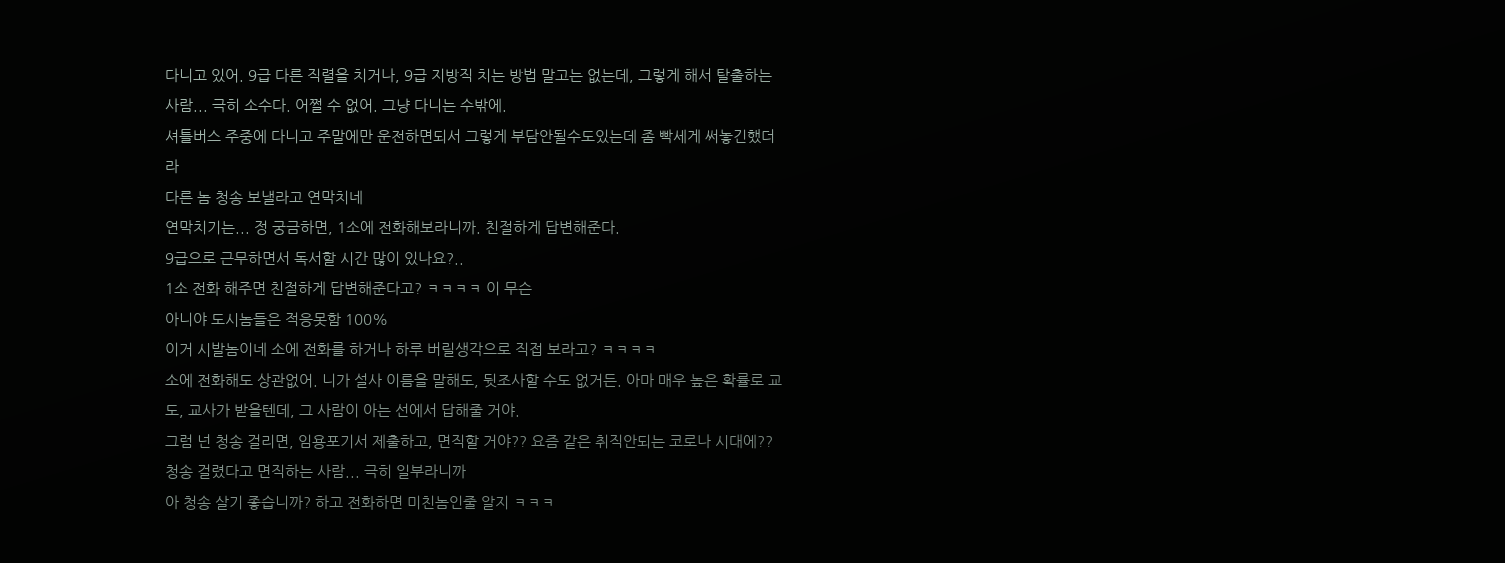다니고 있어. 9급 다른 직렬을 치거나, 9급 지방직 치는 방법 말고는 없는데, 그렇게 해서 탈출하는 사람... 극히 소수다. 어쩔 수 없어. 그냥 다니는 수밖에.
셔틀버스 주중에 다니고 주말에만 운전하면되서 그렇게 부담안될수도있는데 좀 빡세게 써놓긴했더라
다른 놈 청송 보낼라고 연막치네
연막치기는... 정 궁금하면, 1소에 전화해보라니까. 친절하게 답변해준다.
9급으로 근무하면서 독서할 시간 많이 있나요?..
1소 전화 해주면 친절하게 답변해준다고? ㅋㅋㅋㅋ 이 무슨
아니야 도시놈들은 적응못함 100%
이거 시발놈이네 소에 전화를 하거나 하루 버릴생각으로 직접 보라고? ㅋㅋㅋㅋ
소에 전화해도 상관없어. 니가 설사 이름을 말해도, 뒷조사할 수도 없거든. 아마 매우 높은 확률로 교도, 교사가 받을텐데, 그 사람이 아는 선에서 답해줄 거야.
그럼 넌 청송 걸리면, 임용포기서 제출하고, 면직할 거야?? 요즘 같은 취직안되는 코로나 시대에?? 청송 걸렸다고 면직하는 사람... 극히 일부라니까
아 청송 살기 좋습니까? 하고 전화하면 미친놈인줄 알지 ㅋㅋㅋ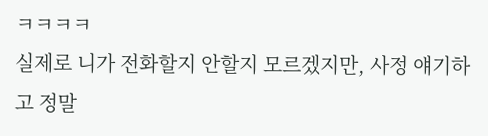ㅋㅋㅋㅋ
실제로 니가 전화할지 안할지 모르겠지만, 사정 얘기하고 정말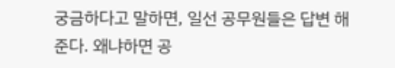궁금하다고 말하면, 일선 공무원들은 답변 해준다. 왜냐하면 공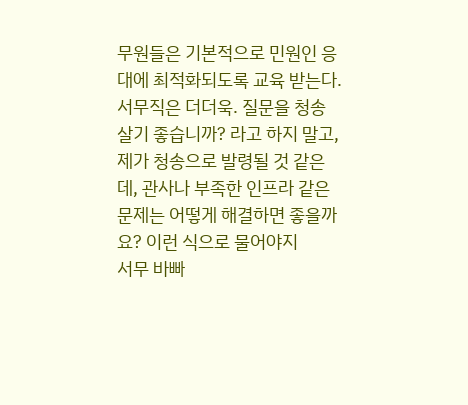무원들은 기본적으로 민원인 응대에 최적화되도록 교육 받는다. 서무직은 더더욱. 질문을 청송 살기 좋습니까? 라고 하지 말고, 제가 청송으로 발령될 것 같은데, 관사나 부족한 인프라 같은 문제는 어떻게 해결하면 좋을까요? 이런 식으로 물어야지
서무 바빠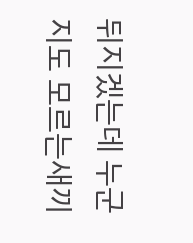뒤지겠는데 누군지도 모르는새끼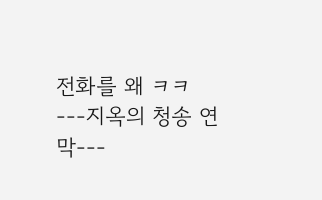전화를 왜 ㅋㅋ
---지옥의 청송 연막---